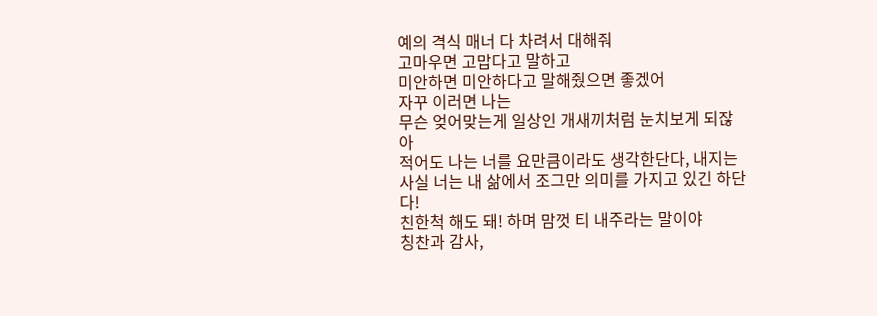예의 격식 매너 다 차려서 대해줘
고마우면 고맙다고 말하고
미안하면 미안하다고 말해줬으면 좋겠어
자꾸 이러면 나는
무슨 엊어맞는게 일상인 개새끼처럼 눈치보게 되잖아
적어도 나는 너를 요만큼이라도 생각한단다, 내지는
사실 너는 내 삶에서 조그만 의미를 가지고 있긴 하단다!
친한척 해도 돼! 하며 맘껏 티 내주라는 말이야
칭찬과 감사,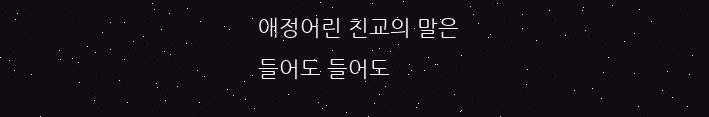애정어린 친교의 말은
들어도 들어도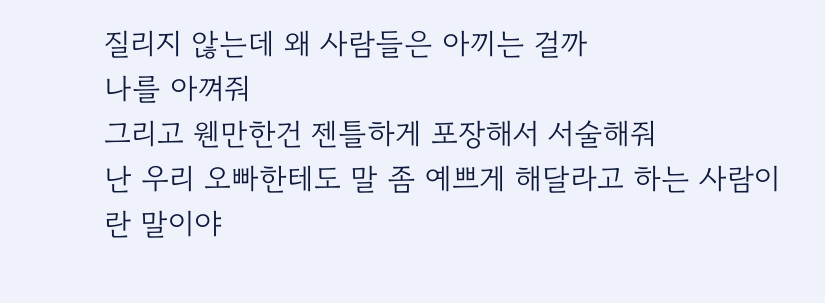질리지 않는데 왜 사람들은 아끼는 걸까
나를 아껴줘
그리고 웬만한건 젠틀하게 포장해서 서술해줘
난 우리 오빠한테도 말 좀 예쁘게 해달라고 하는 사람이란 말이야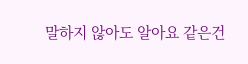말하지 않아도 알아요 같은건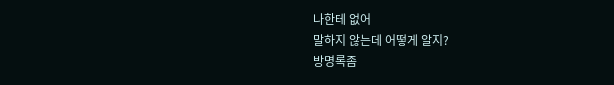나한테 없어
말하지 않는데 어떻게 알지?
방명록좀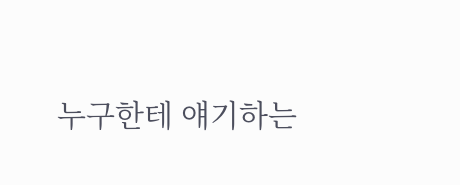누구한테 얘기하는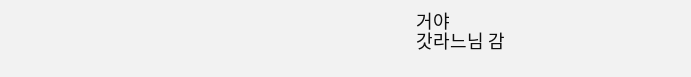거야
갓라느님 감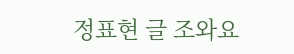정표현 글 조와요